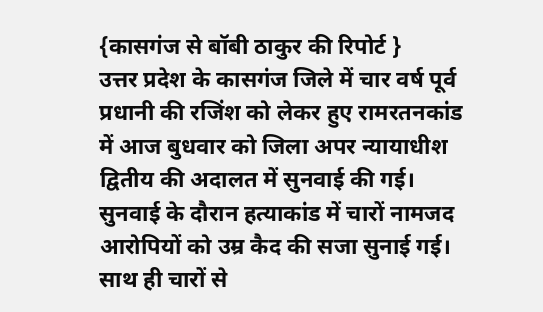{कासगंज से बॉबी ठाकुर की रिपोर्ट }
उत्तर प्रदेश के कासगंज जिले में चार वर्ष पूर्व प्रधानी की रजिंश को लेकर हुए रामरतनकांड में आज बुधवार को जिला अपर न्यायाधीश द्वितीय की अदालत में सुनवाई की गई।
सुनवाई के दौरान हत्याकांड में चारों नामजद आरोपियों को उम्र कैद की सजा सुनाई गई। साथ ही चारों से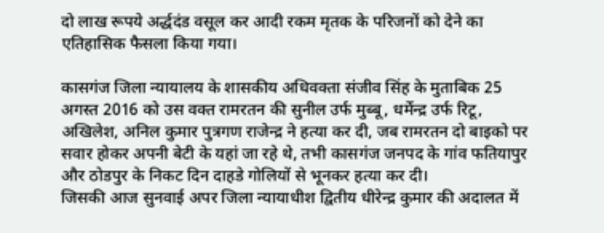दो लाख रूपये अर्द्धदंड वसूल कर आदी रकम मृतक के परिजनों को देने का एतिहासिक फैसला किया गया।

कासगंज जिला न्यायालय के शासकीय अधिवक्ता संजीव सिंह के मुताबिक 25 अगस्त 2016 को उस वक्त रामरतन की सुनील उर्फ मुब्बू, धर्मेन्द्र उर्फ रिटू, अखिलेश, अनिल कुमार पुत्रगण राजेन्द्र ने हत्या कर दी, जब रामरतन दो बाइको पर सवार होकर अपनी बेटी के यहां जा रहे थे, तभी कासगंज जनपद के गांव फतियापुर और ठोडपुर के निकट दिन दाहडे गोलियों से भूनकर हत्या कर दी।
जिसकी आज सुनवाई अपर जिला न्यायाधीश द्वितीय धीरेन्द्र कुमार की अदालत में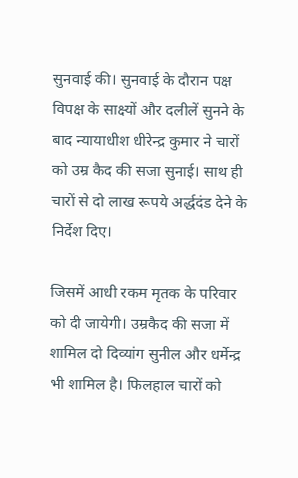सुनवाई की। सुनवाई के दौरान पक्ष विपक्ष के साक्ष्यों और दलीलें सुनने के बाद न्यायाधीश धीरेन्द्र कुमार ने चारों को उम्र कैद की सजा सुनाई। साथ ही चारों से दो लाख रूपये अर्द्धदंड देने के निर्देश दिए।

जिसमें आधी रकम मृतक के परिवार को दी जायेगी। उम्रकैद की सजा में शामिल दो दिव्यांग सुनील और धर्मेन्द्र भी शामिल है। फिलहाल चारों को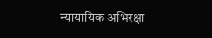न्यायायिक अभिरक्षा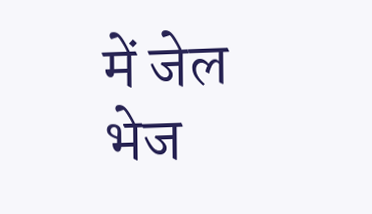में जेल भेज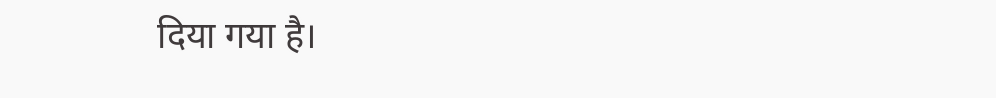दिया गया है।